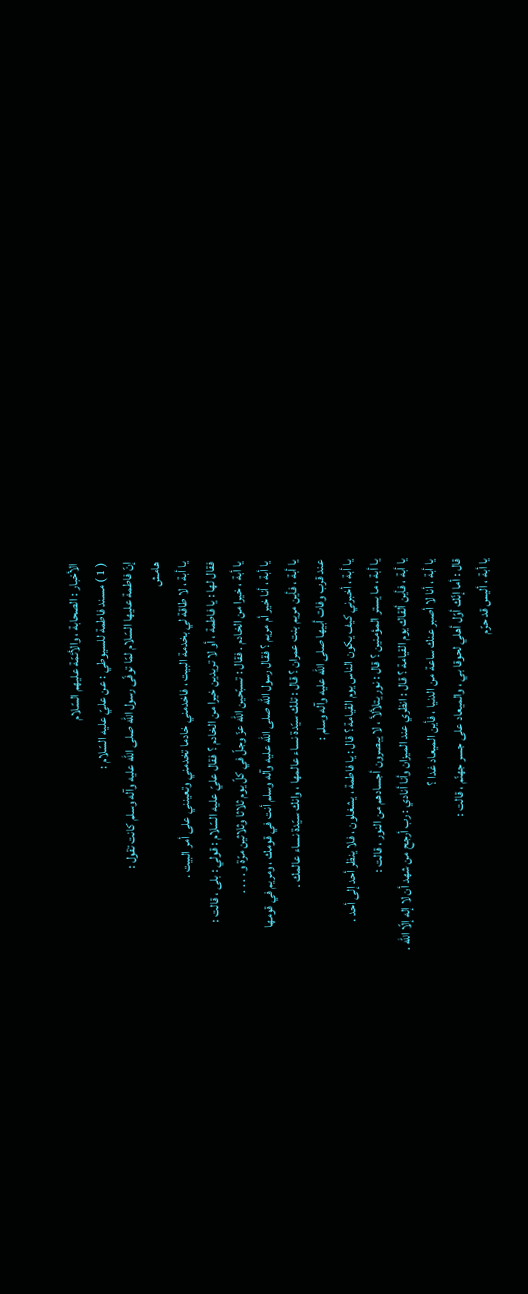الأخبار : الصحابة ، والأئمّة عليهم السّلام
( 1 ) مسند فاطمة للسيوطي : عن عليّ عليه السّلام :
إنّ فاطمة عليها السّلام لمّا توفّى رسول اللّه صلى اللّه عليه وآله وسلم كانت تقول :
هامش
يا أبة ، لا طاقة لي بخدمة البيت ، فاخدمني خادما تخدمني وتعينني على أمر البيت .
فقال لها : يا فاطمة ، أو لا تريدين خيرا من الخادم ؟ فقال عليّ عليه السّلام : قولي : بلى ، قالت :
يا أبة ، خيرا من الخادم . فقال : تسبّحين اللّه عزّ وجلّ في كلّ يوم ثلاثا وثلاثين مرّة و . . . .
يا أبة ، أنا خير أم مريم ؟ فقال رسول اللّه صلى اللّه عليه وآله وسلم أنت في قومك ، ومريم في قومها
يا أبة ، فأين مريم بنت عمران ؟ قال : تلك سيّدة نساء عالمها ، وانك سيّدة نساء عالمك .
عند قرب وفات أبيها صلى اللّه عليه وآله وسلم :
يا أبة ، أخبرني كيف يكون الناس يوم القيامة ؟ قال : يا فاطمة ، يشغلون ، فلا ينظر أحد إلى أحد .
يا أبة ، ما يستر المؤمنين ؟ قال : نور يتلألأ ، لا يبصرون أجسادهم من النور ، قالت :
يا أبة ، فأين ألقاك يوم القيامة ؟ قال : انظري عند الميزان وأنا أنادي : رب أرجح من شهد أن لا إله إلّا اللّه .
يا أبة ، أنا لا أصبر عنك ساعة من الدنيا ، فأين الميعاد غدا ؟
قال : أما إنّك أوّل أهلي لحوقا بي ، والميعاد على جسر جهنّم ، قالت :
يا أبة ، أليس قد حرّم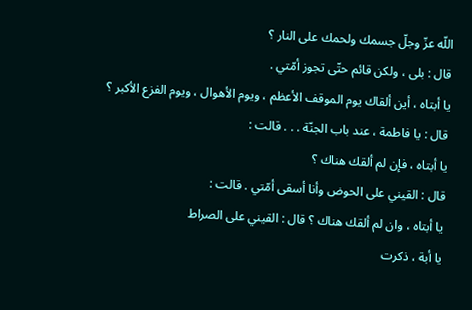اللّه عزّ وجلّ جسمك ولحمك على النار ؟
قال : بلى ، ولكن قائم حتّى تجوز أمّتي .
يا أبتاه ، أين ألقاك يوم الموقف الأعظم ، ويوم الأهوال ، ويوم الفزع الأكبر ؟
قال : يا فاطمة ، عند باب الجنّة . . . قالت :
يا أبتاه ، فإن لم ألقك هناك ؟
قال : القيني على الحوض وأنا أسقى أمّتي . قالت :
يا أبتاه ، وان لم ألقك هناك ؟ قال : القيني على الصراط
يا أبة ، ذكرت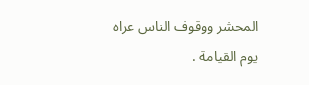المحشر ووقوف الناس عراه يوم القيامة .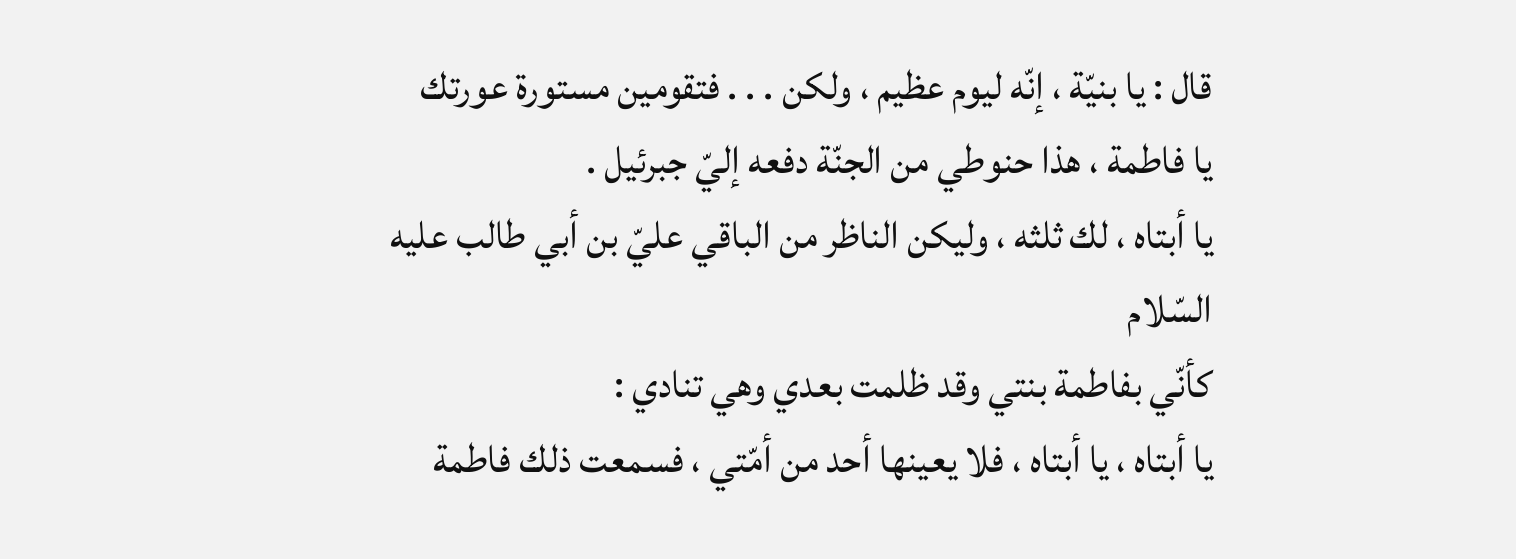قال : يا بنيّة ، إنّه ليوم عظيم ، ولكن . . . فتقومين مستورة عورتك
يا فاطمة ، هذا حنوطي من الجنّة دفعه إليّ جبرئيل .
يا أبتاه ، لك ثلثه ، وليكن الناظر من الباقي عليّ بن أبي طالب عليه السّلام
كأنّي بفاطمة بنتي وقد ظلمت بعدي وهي تنادي :
يا أبتاه ، يا أبتاه ، فلا يعينها أحد من أمّتي ، فسمعت ذلك فاطمة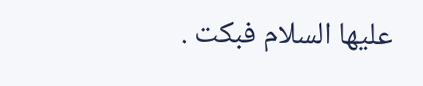عليها السلام فبكت .